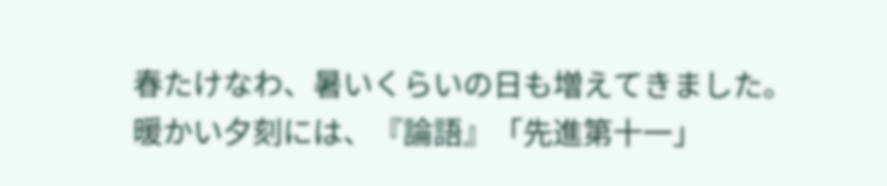春たけなわ、暑いくらいの日も増えてきました。
暖かい夕刻には、『論語』「先進第十一」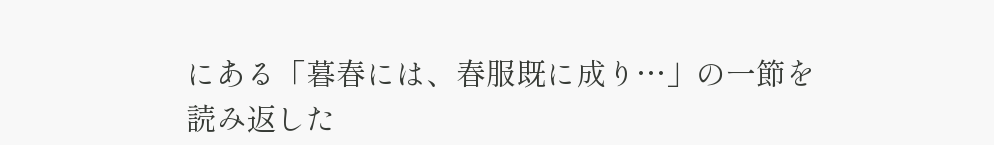にある「暮春には、春服既に成り…」の一節を読み返した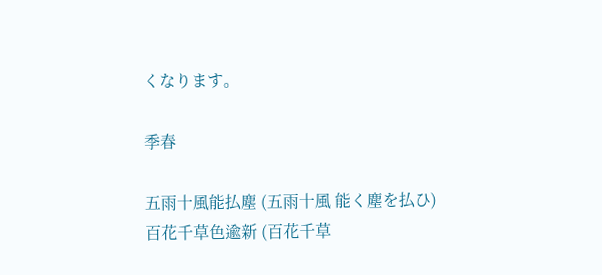くなります。

季春

五雨十風能払塵 (五雨十風 能く塵を払ひ)
百花千草色逾新 (百花千草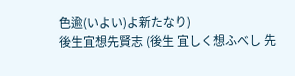色逾(いよい)よ新たなり)
後生宜想先賢志 (後生 宜しく想ふべし 先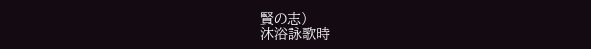賢の志)
沐浴詠歌時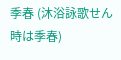季春 (沐浴詠歌せん 時は季春)